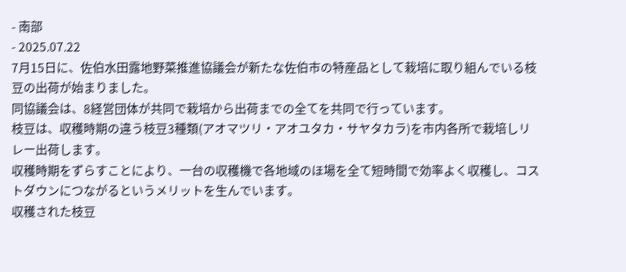- 南部
- 2025.07.22
7月15日に、佐伯水田露地野菜推進協議会が新たな佐伯市の特産品として栽培に取り組んでいる枝豆の出荷が始まりました。
同協議会は、8経営団体が共同で栽培から出荷までの全てを共同で行っています。
枝豆は、収穫時期の違う枝豆3種類(アオマツリ・アオユタカ・サヤタカラ)を市内各所で栽培しリレー出荷します。
収穫時期をずらすことにより、一台の収穫機で各地域のほ場を全て短時間で効率よく収穫し、コストダウンにつながるというメリットを生んでいます。
収穫された枝豆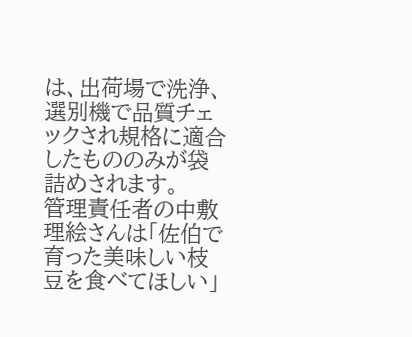は、出荷場で洗浄、選別機で品質チェックされ規格に適合したもののみが袋詰めされます。
管理責任者の中敷理絵さんは「佐伯で育った美味しい枝豆を食べてほしい」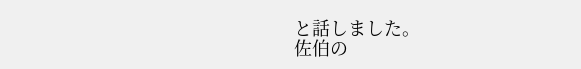と話しました。
佐伯の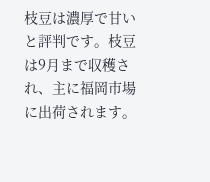枝豆は濃厚で甘いと評判です。枝豆は9月まで収穫され、主に福岡市場に出荷されます。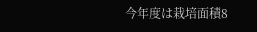今年度は栽培面積8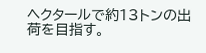ヘクタールで約13トンの出荷を目指す。